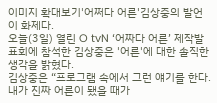이미지 확대보기'어쩌다 어른'김상중의 발언이 화제다.
오늘(3일) 열린 O tvN ‘어짜다 어른’ 제작발표회에 참석한 김상중은 '어른'에 대한 솔직한 생각을 밝혔다.
김상중은 “프로그램 속에서 그런 얘기를 한다. 내가 진짜 어른이 됐을 때가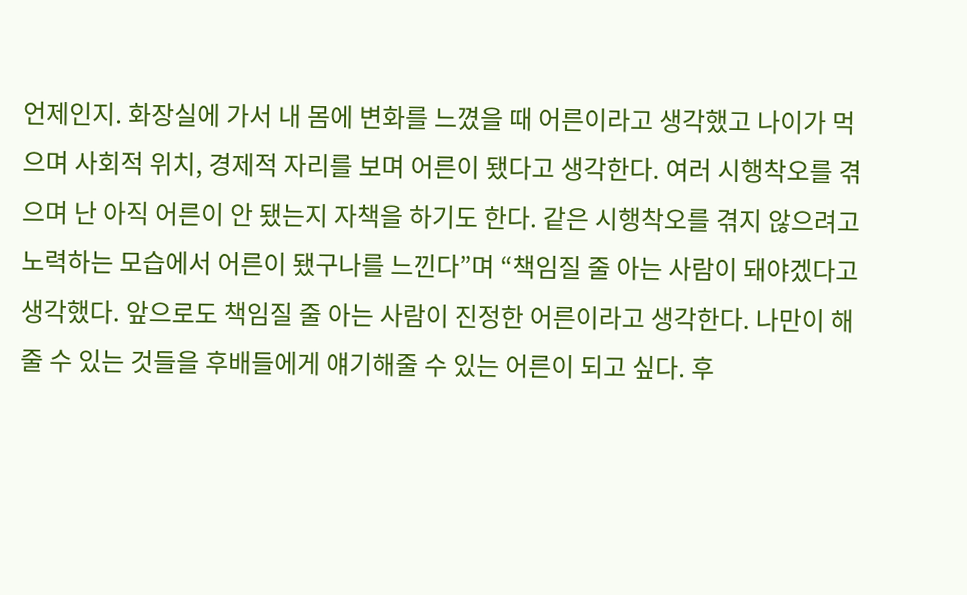언제인지. 화장실에 가서 내 몸에 변화를 느꼈을 때 어른이라고 생각했고 나이가 먹으며 사회적 위치, 경제적 자리를 보며 어른이 됐다고 생각한다. 여러 시행착오를 겪으며 난 아직 어른이 안 됐는지 자책을 하기도 한다. 같은 시행착오를 겪지 않으려고 노력하는 모습에서 어른이 됐구나를 느낀다”며 “책임질 줄 아는 사람이 돼야겠다고 생각했다. 앞으로도 책임질 줄 아는 사람이 진정한 어른이라고 생각한다. 나만이 해줄 수 있는 것들을 후배들에게 얘기해줄 수 있는 어른이 되고 싶다. 후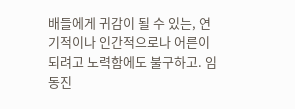배들에게 귀감이 될 수 있는, 연기적이나 인간적으로나 어른이 되려고 노력함에도 불구하고. 임동진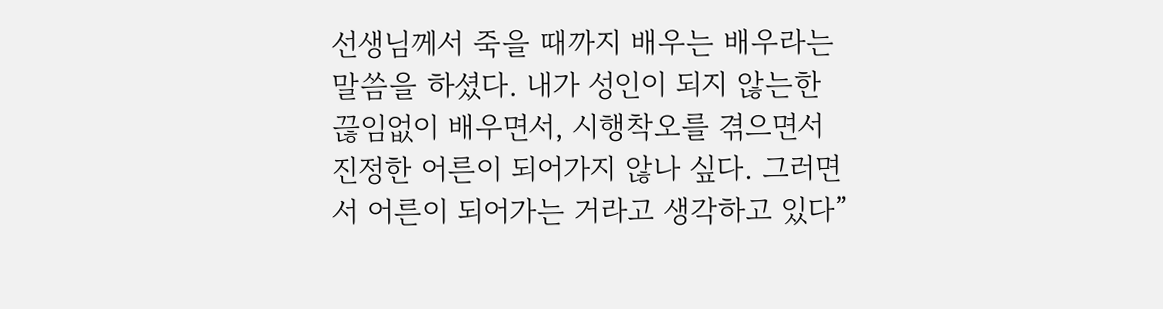선생님께서 죽을 때까지 배우는 배우라는 말씀을 하셨다. 내가 성인이 되지 않는한 끊임없이 배우면서, 시행착오를 겪으면서 진정한 어른이 되어가지 않나 싶다. 그러면서 어른이 되어가는 거라고 생각하고 있다”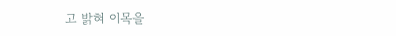고 밝혀 이목을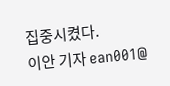집중시켰다.
이안 기자 ean001@